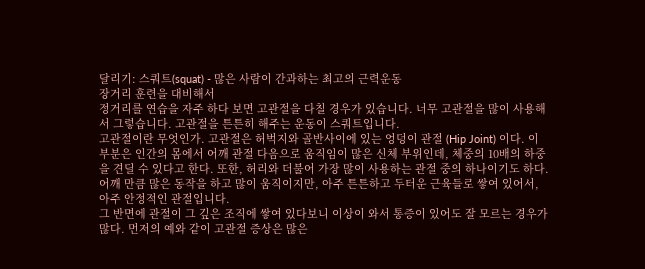달리기: 스쿼트(squat) - 많은 사람이 간과하는 최고의 근력운동
장거리 훈련을 대비해서
정거리를 연습을 자주 하다 보면 고관절을 다칠 경우가 있습니다. 너무 고관절을 많이 사용해서 그렇습니다. 고관절을 튼튼히 해주는 운동이 스쿼트입니다.
고관절이란 무엇인가. 고관절은 허벅지와 골반사이에 있는 엉덩이 관절 (Hip Joint) 이다. 이 부분은 인간의 몸에서 어깨 관절 다음으로 움직임이 많은 신체 부위인데, 체중의 10배의 하중을 견딜 수 있다고 한다. 또한, 허리와 더불어 가장 많이 사용하는 관절 중의 하나이기도 하다. 어깨 만큼 많은 동작을 하고 많이 움직이지만, 아주 튼튼하고 두터운 근육들로 쌓여 있어서, 아주 안정적인 관절입니다.
그 반면에 관절이 그 깊은 조직에 쌓여 있다보니 이상이 와서 통증이 있어도 잘 모르는 경우가 많다. 먼저의 예와 같이 고관절 증상은 많은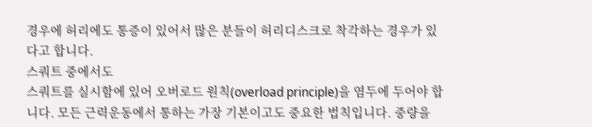경우에 허리에도 통증이 있어서 많은 분들이 허리디스크로 착각하는 경우가 있다고 합니다.
스쿼트 중에서도
스쿼트를 실시함에 있어 오버로드 원칙(overload principle)을 염두에 두어야 합니다. 모든 근력운동에서 통하는 가장 기본이고도 중요한 법칙입니다. 중량을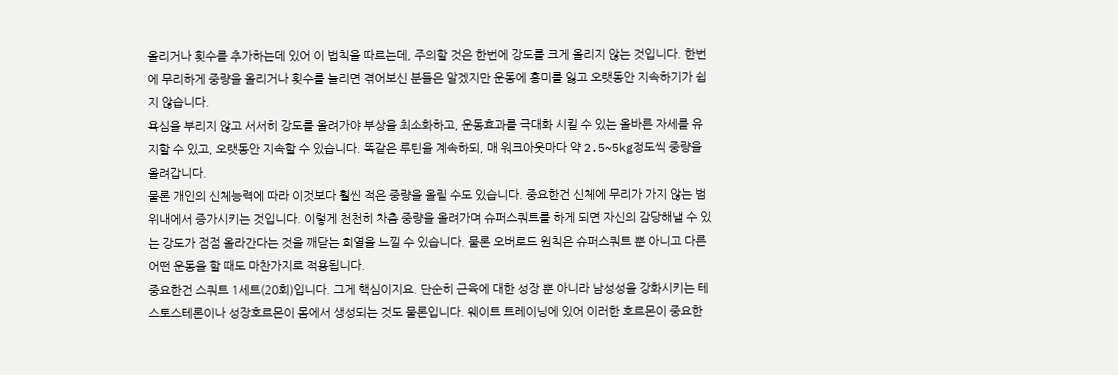올리거나 횟수를 추가하는데 있어 이 법칙을 따르는데, 주의할 것은 한번에 강도를 크게 올리지 않는 것입니다. 한번에 무리하게 중량을 올리거나 횟수를 늘리면 겪어보신 분들은 알겠지만 운동에 흥미를 잃고 오랫동안 지속하기가 쉽지 않습니다.
욕심을 부리지 않고 서서히 강도를 올려가야 부상을 최소화하고, 운동효과를 극대화 시킬 수 있는 올바른 자세를 유지할 수 있고, 오랫동안 지속할 수 있습니다. 똑같은 루틴을 계속하되, 매 워크아웃마다 약 2.5~5kg정도씩 중량을 올려갑니다.
물론 개인의 신체능력에 따라 이것보다 훨씬 적은 중량을 올릴 수도 있습니다. 중요한건 신체에 무리가 가지 않는 범위내에서 증가시키는 것입니다. 이렇게 천천히 차츰 중량을 올려가며 슈퍼스쿼트를 하게 되면 자신의 감당해낼 수 있는 강도가 점점 올라간다는 것을 깨닫는 희열을 느낄 수 있습니다. 물론 오버로드 원칙은 슈퍼스쿼트 뿐 아니고 다른 어떤 운동을 할 때도 마찬가지로 적용됩니다.
중요한건 스쿼트 1세트(20회)입니다. 그게 핵심이지요. 단순히 근육에 대한 성장 뿐 아니라 남성성을 강화시키는 테스토스테론이나 성장호르몬이 몸에서 생성되는 것도 물론입니다. 웨이트 트레이닝에 있어 이러한 호르몬이 중요한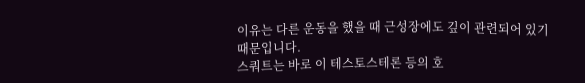이유는 다른 운동을 했을 때 근성장에도 깊이 관련되어 있기 때문입니다.
스쿼트는 바로 이 테스토스테론 등의 호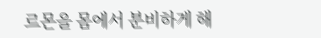르몬을 몸에서 분비하게 해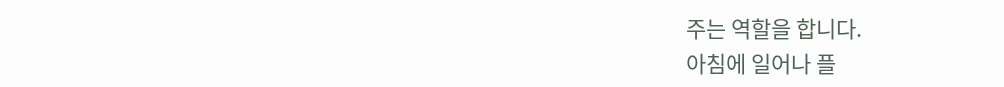주는 역할을 합니다.
아침에 일어나 플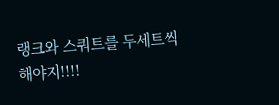랭크와 스쿼트를 두세트씩 해야지!!!!